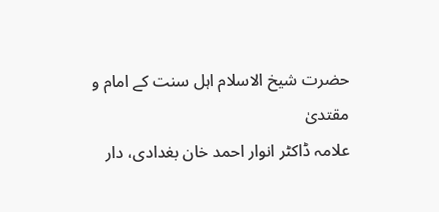حضرت شیخ الاسلام اہل سنت کے امام و مقتدیٰ
علامہ ڈاکٹر انوار احمد خان بغدادی، دار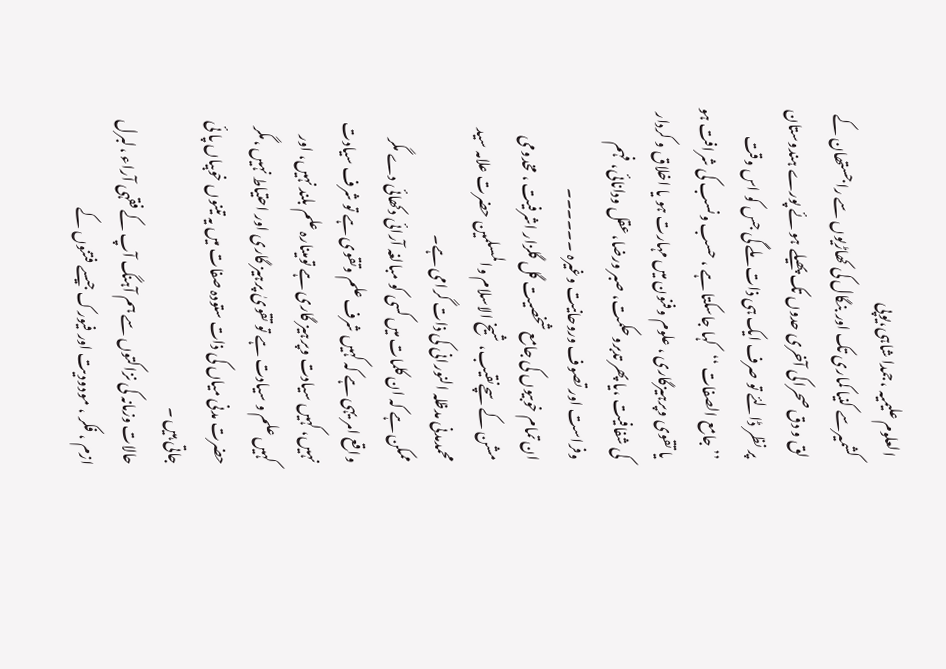العلوم علیمیہ ،جمدا شاہی،یوپی
کشمیرسے کنیا کماری تک اور بنگال کی کھاڑیوں سے راجستھان کے لق و دق صحراکی آخری حدوں تک پھیلے ہو ئے پورے ہندوستان پر نظر ڈالئے تو صرف ایک ہی ذات ملے گی جس کو اس وقت ’’جامع الصفات ‘‘کہا جاسکتا ہے ، حسب ونسب کی شرافت ہو یا تقوی وپرہیزگاری ، علوم وفنون میں مہارت ہو یا اخلاق و کردار کی شفافیت ،یا پھر تدبروحکمت، صبر ورضا،عقل ودانائی، فہم وفراست اور تصوف وروحانیت وغيرہ ۔۔۔۔۔۔
ان تمام خوبیوں کی جامع شخصیت گل گلزار اشرفیت ، مخدومی مشن کےسچےنقیب، شیخ الاسلام والمسلمین حضرت علامہ سید محمدمدنی مدظلہ النورانی کی ذات گرامی ہے۔
ممکن ہے کہ ان کلمات میں کسی کو مبالغہ آرائی دکھائی دے مگر واقع امر یہی ہے کہ کہيں شرف علم وتقوی ہے تو شرف سیادت نہیں، کہیں سیادت وپرہیز گاری ہے تومینارہ علم بلند نہیں، اور کہیں علم و سیادت ہے تو تقویٰ پرہیز گاری اور احتیاط نہیں ،مگر حضرت مدنی میاں کی ذات ستودہ صفات میں یہ تینوں خوبیاں پا ئی جاتی ہیں ۔
حالات وزمانہ کی نزاکتوں سے ہم آہنگ آپ کے فقہی آراء ،لبرل ازم ، فکر ، مودودیت اور فیورک جیسے فتنوں کے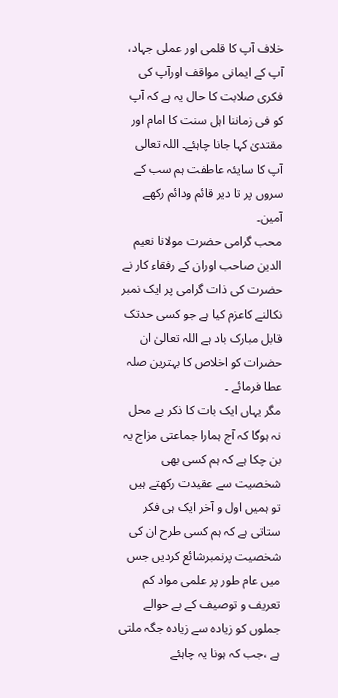خلاف آپ کا قلمی اور عملی جہاد، آپ کے ایمانی مواقف اورآپ کی فکری صلابت کا حال یہ ہے کہ آپ کو فی زماننا اہل سنت کا امام اور مقتدیٰ کہا جانا چاہئے۔ اللہ تعالی آپ کا سایئہ عاطفت ہم سب کے سروں پر تا دیر قائم ودائم رکھے آمین۔
محب گرامی حضرت مولانا نعیم الدین صاحب اوران کے رفقاء کار نے حضرت کی ذات گرامی پر ایک نمبر نکالنے کاعزم کیا ہے جو کسی حدتک قابل مبارک باد ہے اللہ تعالیٰ ان حضرات کو اخلاص کا بہترین صلہ عطا فرمائے ۔
مگر یہاں ایک بات کا ذکر بے محل نہ ہوگا کہ آج ہمارا جماعتی مزاج یہ بن چکا ہے کہ ہم کسی بھی شخصیت سے عقیدت رکھتے ہیں تو ہمیں اول و آخر ایک ہی فکر ستاتی ہے کہ ہم کسی طرح ان کی شخصیت پرنمبرشائع کردیں جس میں عام طور پر علمی مواد کم تعریف و توصیف کے بے حوالے جملوں کو زیادہ سے زیادہ جگہ ملتی ہے ،جب کہ ہونا یہ چاہئے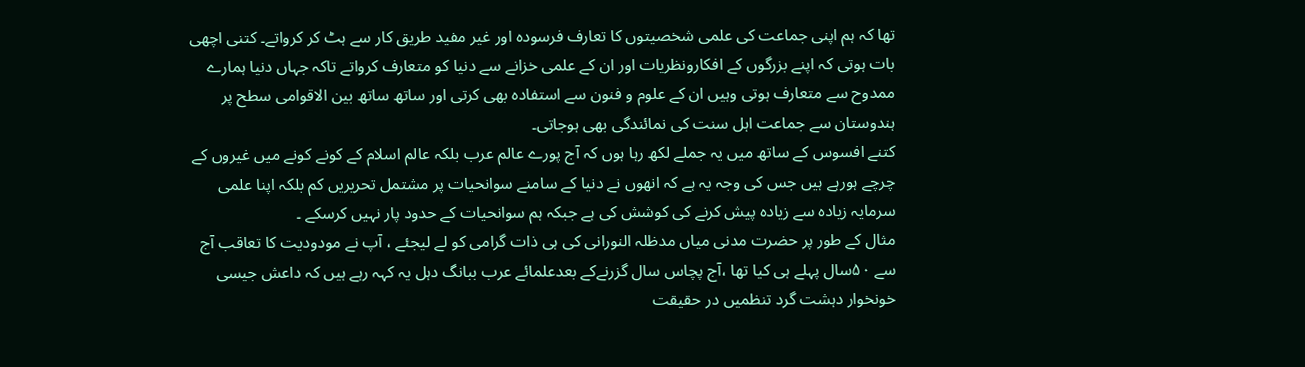تھا کہ ہم اپنی جماعت کی علمی شخصیتوں کا تعارف فرسودہ اور غیر مفید طریق کار سے ہٹ کر کرواتے۔ کتنی اچھی بات ہوتی کہ اپنے بزرگوں کے افکارونظریات اور ان کے علمی خزانے سے دنیا کو متعارف کرواتے تاکہ جہاں دنیا ہمارے ممدوح سے متعارف ہوتی وہیں ان کے علوم و فنون سے استفادہ بھی کرتی اور ساتھ ساتھ بین الاقوامی سطح پر ہندوستان سے جماعت اہل سنت کی نمائندگی بھی ہوجاتی۔
کتنے افسوس کے ساتھ میں یہ جملے لکھ رہا ہوں کہ آج پورے عالم عرب بلکہ عالم اسلام کے کونے کونے میں غیروں کے چرچے ہورہے ہیں جس کی وجہ یہ ہے کہ انھوں نے دنیا کے سامنے سوانحیات پر مشتمل تحریریں کم بلکہ اپنا علمی سرمایہ زیادہ سے زیادہ پیش کرنے کی کوشش کی ہے جبکہ ہم سوانحیات کے حدود پار نہیں کرسکے ۔
مثال کے طور پر حضرت مدنی میاں مدظلہ النورانی کی ہی ذات گرامی کو لے لیجئے ، آپ نے مودودیت کا تعاقب آج سے ۵۰سال پہلے ہی کیا تھا ،آج پچاس سال گزرنےکے بعدعلمائے عرب ببانگ دہل یہ کہہ رہے ہیں کہ داعش جیسی خونخوار دہشت گرد تنظمیں در حقیقت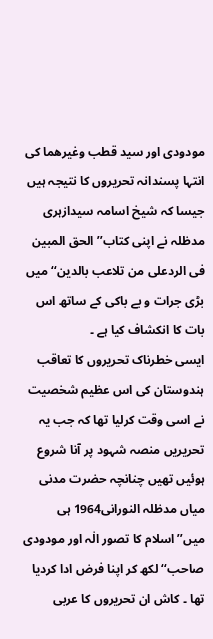مودودی اور سید قطب وغیرھما کی انتہا پسندانہ تحریروں کا نتیجہ ہیں جیسا کہ شیخ اسامہ سیدازہری مدظلہ نے اپنی کتاب’’ الحق المبین فی الردعلی من تلاعب بالدین‘‘ میں بڑی جرات و بے باکی کے ساتھ اس بات کا انکشاف کیا ہے ۔
ایسی خطرناک تحریروں کا تعاقب ہندوستان کی اس عظیم شخصیت نے اسی وقت کرلیا تھا کہ جب یہ تحریریں منصہ شہود پر آنا شروع ہوئیں تھیں چنانچہ حضرت مدنی میاں مدظلہ النورانی1964 ہی میں’’اسلام کا تصور الٰہ اور مودودی صاحب‘‘ لکھ کر اپنا فرض ادا کردیا تھا ۔ کاش ان تحریروں کا عربی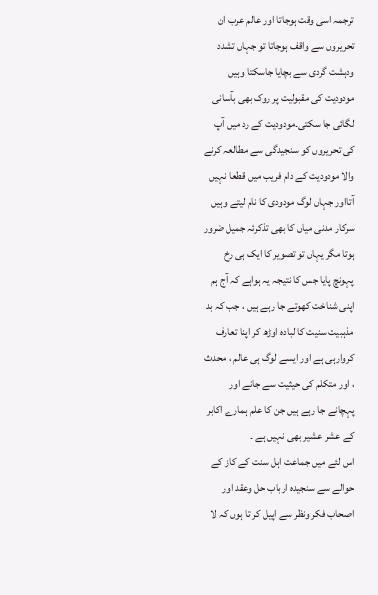ترجمہ اسی وقت ہوجاتا اور عالم عرب ان تحریروں سے واقف ہوجاتا تو جہاں تشدد ودہشت گردی سے بچایا جاسکتا وہیں مودودیت کی مقبولیت پر روک بھی بآسانی لگائی جا سکتی۔مودودیت کے رد میں آپ کی تحریروں کو سنجیدگی سے مطالعہ کرنے والا مودودیت کے دام فریب میں قطعا نہیں آتااور جہاں لوگ مودودی کا نام لیتے وہیں سرکار مدنی میاں کا بھی تذکرئہ جمیل ضرور ہوتا مگر یہاں تو تصویر کا ایک ہی رخ پہونچ پایا جس کا نتیجہ یہ ہواہے کہ آج ہم اپنی شناخت کھوتے جا رہے ہیں ، جب کہ بد مذہبیت سنیت کا لبادہ اوڑھ کر اپنا تعارف کروارہی ہے اور ایسے لوگ ہی عالم ، محدث ، اور متکلم کی حیثیت سے جانے اور پہچانے جا رہے ہیں جن کا علم ہمارے اکابر کے عشر عشیر بھی نہیں ہے ۔
اس لئے میں جماعت اہل سنت کے کاز کے حوالے سے سنجیدہ ارباب حل وعقد اور اصحاب فکر ونظر سے اپیل کر تا ہوں کہ لا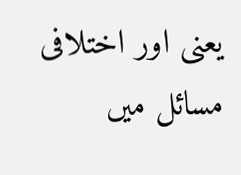یعنی اور اختلافی مسائل میں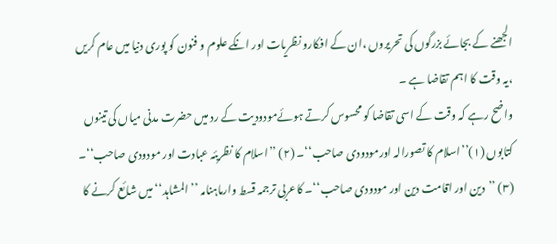الجھنے کے بجائے بزرگوں کی تحریروں ،ان کے افکارو نظریات اور انکے علوم و فنون کو پوری دنیا میں عام کریں ،یہ وقت کا اہم تقاضا ہے ۔
واضح رہے کہ وقت کے اسی تقاضا کو محسوس کرتے ہوئےمودودیت کے رد میں حضرت مدنی میاں کی تینوں کتابوں (۱)’’اسلام کا تصورالہ اورمودودی صاحب‘‘۔ (۲) ’’اسلام کا نظریئہ عبادت اور مودودی صاحب‘‘۔ (۳) ’’دین اور اقامت دین اور مودودی صاحب‘‘۔ کاعربی ترجمہ قسط وارماہنامہ ’’المشاہد‘‘میں شائع کرنے کا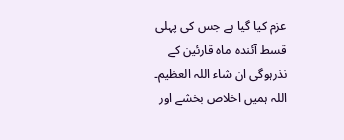عزم کیا گیا ہے جس کی پہلی قسط آئندہ ماہ قارئین کے نذرہوگی ان شاء اللہ العظیم۔ اللہ ہمیں اخلاص بخشے اور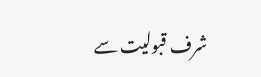شرف قبولیت سے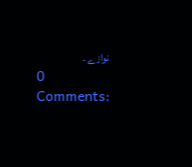نوازے ۔
0 Comments: